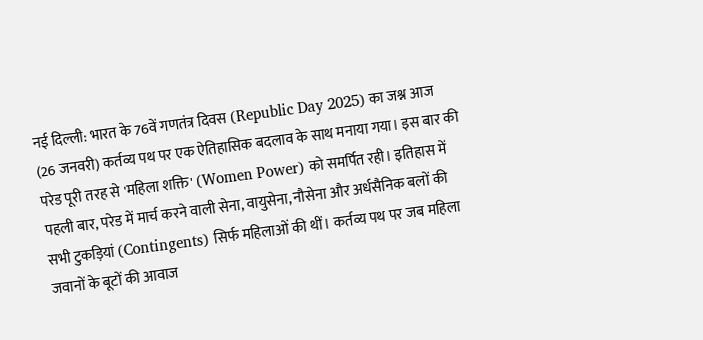नई दिल्ली: भारत के 76वें गणतंत्र दिवस (Republic Day 2025) का जश्न आज (26 जनवरी) कर्तव्य पथ पर एक ऐतिहासिक बदलाव के साथ मनाया गया। इस बार की परेड पूरी तरह से 'महिला शक्ति' (Women Power) को समर्पित रही। इतिहास में पहली बार, परेड में मार्च करने वाली सेना, वायुसेना, नौसेना और अर्धसैनिक बलों की सभी टुकड़ियां (Contingents) सिर्फ महिलाओं की थीं। कर्तव्य पथ पर जब महिला जवानों के बूटों की आवाज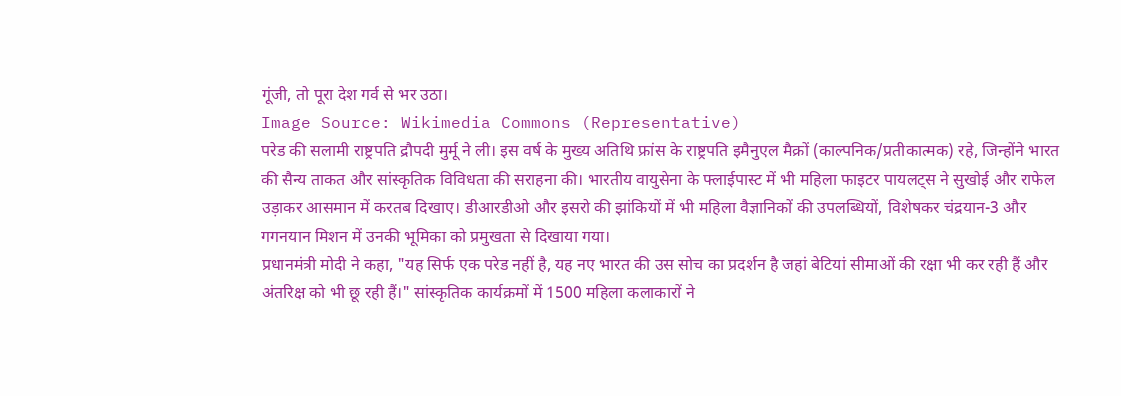गूंजी, तो पूरा देश गर्व से भर उठा।
Image Source: Wikimedia Commons (Representative)
परेड की सलामी राष्ट्रपति द्रौपदी मुर्मू ने ली। इस वर्ष के मुख्य अतिथि फ्रांस के राष्ट्रपति इमैनुएल मैक्रों (काल्पनिक/प्रतीकात्मक) रहे, जिन्होंने भारत की सैन्य ताकत और सांस्कृतिक विविधता की सराहना की। भारतीय वायुसेना के फ्लाईपास्ट में भी महिला फाइटर पायलट्स ने सुखोई और राफेल उड़ाकर आसमान में करतब दिखाए। डीआरडीओ और इसरो की झांकियों में भी महिला वैज्ञानिकों की उपलब्धियों, विशेषकर चंद्रयान-3 और गगनयान मिशन में उनकी भूमिका को प्रमुखता से दिखाया गया।
प्रधानमंत्री मोदी ने कहा, "यह सिर्फ एक परेड नहीं है, यह नए भारत की उस सोच का प्रदर्शन है जहां बेटियां सीमाओं की रक्षा भी कर रही हैं और अंतरिक्ष को भी छू रही हैं।" सांस्कृतिक कार्यक्रमों में 1500 महिला कलाकारों ने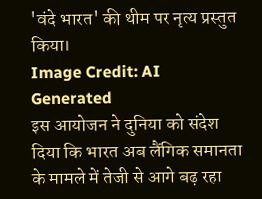'वंदे भारत' की थीम पर नृत्य प्रस्तुत किया।
Image Credit: AI Generated
इस आयोजन ने दुनिया को संदेश दिया कि भारत अब लैंगिक समानता के मामले में तेजी से आगे बढ़ रहा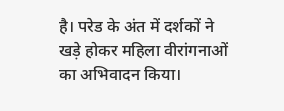है। परेड के अंत में दर्शकों ने खड़े होकर महिला वीरांगनाओं का अभिवादन किया।